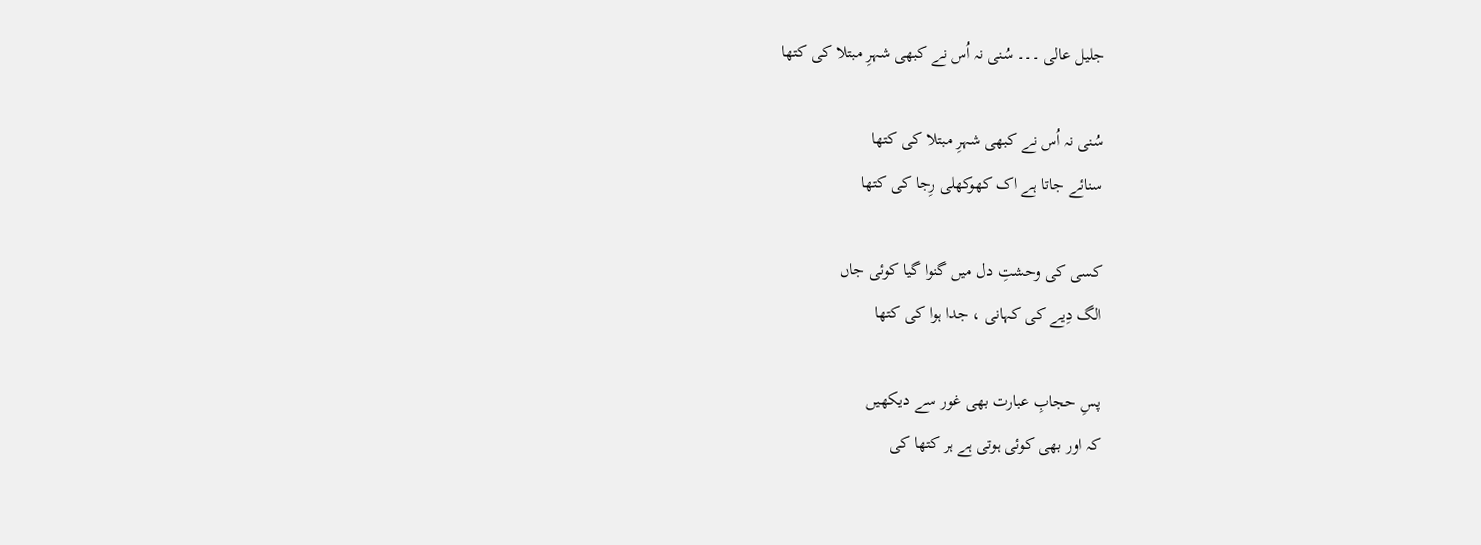جلیل عالی ۔۔۔ سُنی نہ اُس نے کبھی شہرِ مبتلا کی کتھا

سُنی نہ اُس نے کبھی شہرِ مبتلا کی کتھا
سنائے جاتا ہے اک کھوکھلی رِجا کی کتھا

کسی کی وحشتِ دل میں گنوا گیا کوئی جاں
الگ دِیے کی کہانی ، جدا ہوا کی کتھا

پسِ حجابِ عبارت بھی غور سے دیکھیں
کہ اور بھی کوئی ہوتی ہے ہر کتھا کی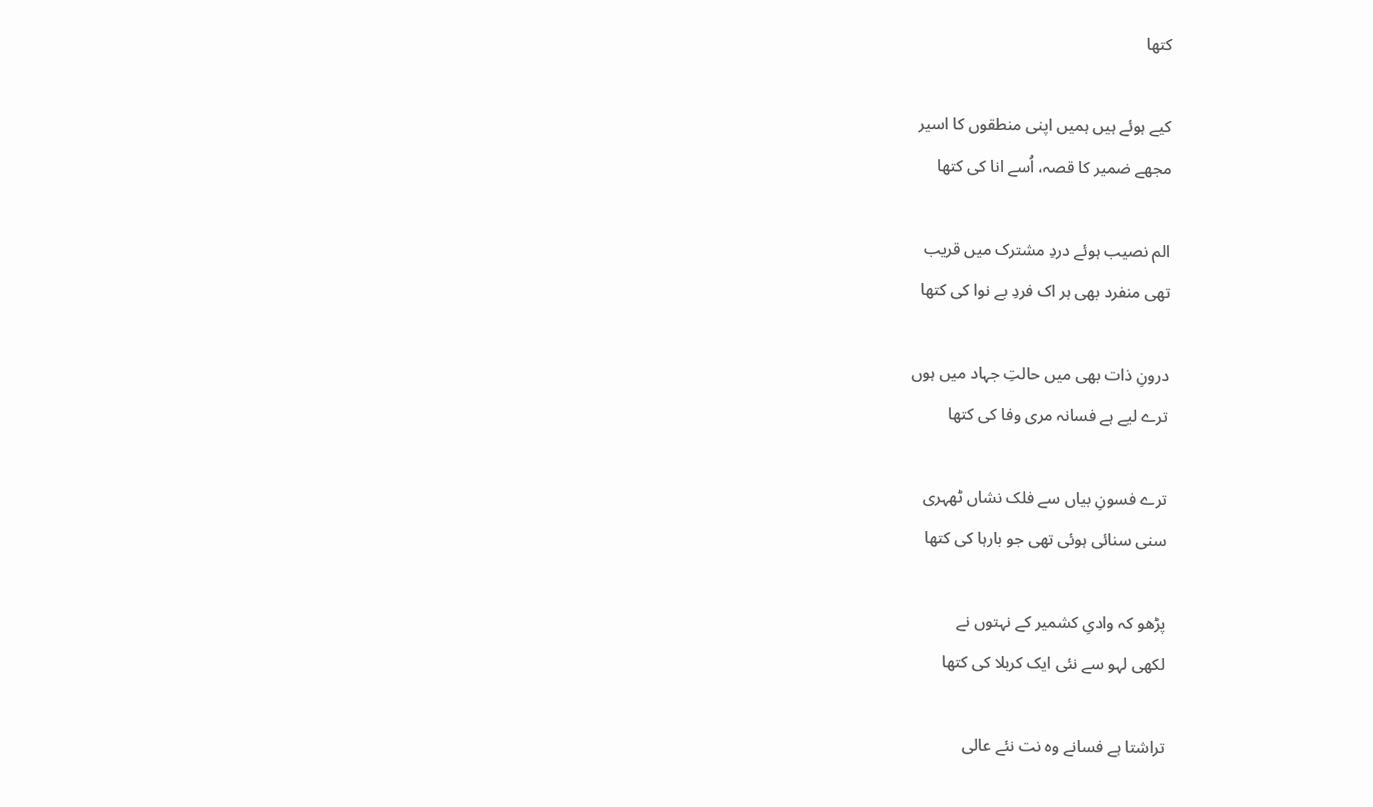کتھا

کیے ہوئے ہیں ہمیں اپنی منطقوں کا اسیر
مجھے ضمیر کا قصہ، اُسے انا کی کتھا

الم نصیب ہوئے دردِ مشترک میں قریب
تھی منفرد بھی ہر اک فردِ بے نوا کی کتھا

درونِ ذات بھی میں حالتِ جہاد میں ہوں
ترے لیے ہے فسانہ مری وفا کی کتھا

ترے فسونِ بیاں سے فلک نشاں ٹھہری
سنی سنائی ہوئی تھی جو بارہا کی کتھا

پڑھو کہ وادیِ کشمیر کے نہتوں نے
لکھی لہو سے نئی ایک کربلا کی کتھا

تراشتا ہے فسانے وہ نت نئے عالی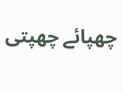چھپائے چھپتی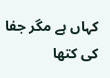کہاں ہے مگر جفا کی کتھا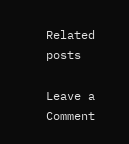Related posts

Leave a Comment